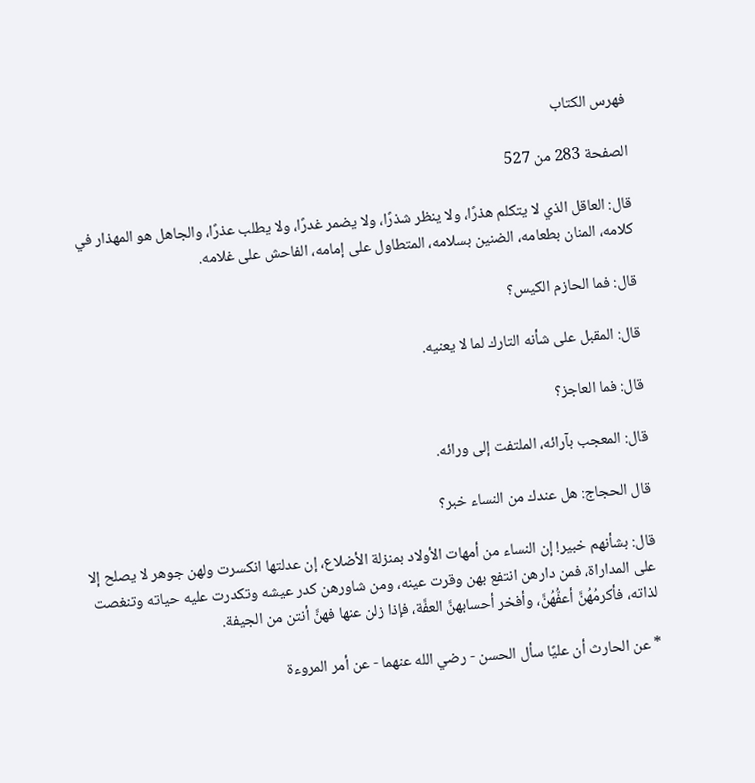فهرس الكتاب

الصفحة 283 من 527

قال: العاقل الذي لا يتكلم هذرًا، ولا ينظر شذرًا، ولا يضمر غدرًا، ولا يطلب عذرًا، والجاهل هو المهذار في كلامه، المنان بطعامه، الضنين بسلامه، المتطاول على إمامه، الفاحش على غلامه.

قال: فما الحازم الكيس؟

قال: المقبل على شأنه التارك لما لا يعنيه.

قال: فما العاجز؟

قال: المعجب بآرائه، الملتفت إلى ورائه.

قال الحجاج: هل عندك من النساء خبر؟

قال: بشأنهم خبير! إن النساء من أمهات الأولاد بمنزلة الأضلاع، إن عدلتها انكسرت ولهن جوهر لا يصلح إلا على المداراة، فمن دارهن انتفع بهن وقرت عينه، ومن شاورهن كدر عيشه وتكدرت عليه حياته وتنغصت لذاته، فأكرمُهُنَّ أعفُّهُنَّ، وأفخر أحسابهنَّ العفَّة، فإذا زلن عنها فهنَّ أنتن من الجيفة.

* عن الحارث أن عليًا سأل الحسن - رضي الله عنهما - عن أمر المروءة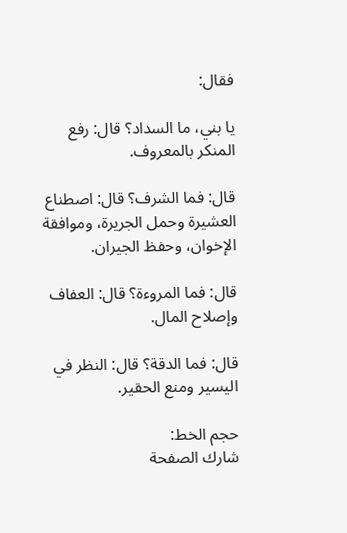فقال:

يا بني، ما السداد؟ قال: رفع المنكر بالمعروف.

قال: فما الشرف؟ قال: اصطناع العشيرة وحمل الجريرة، وموافقة الإخوان، وحفظ الجيران.

قال: فما المروءة؟ قال: العفاف وإصلاح المال.

قال: فما الدقة؟ قال: النظر في اليسير ومنع الحقير.

حجم الخط:
شارك الصفحة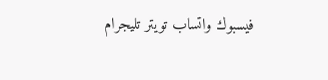فيسبوك واتساب تويتر تليجرام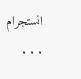انستجرام
. . .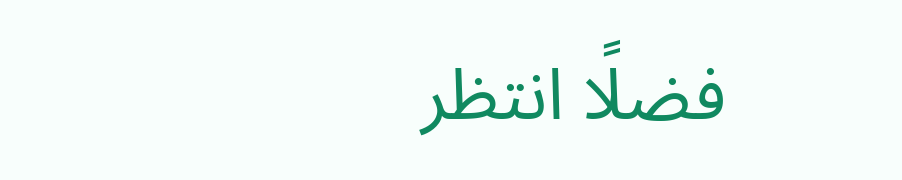فضلًا انتظر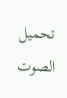تحميل الصوت